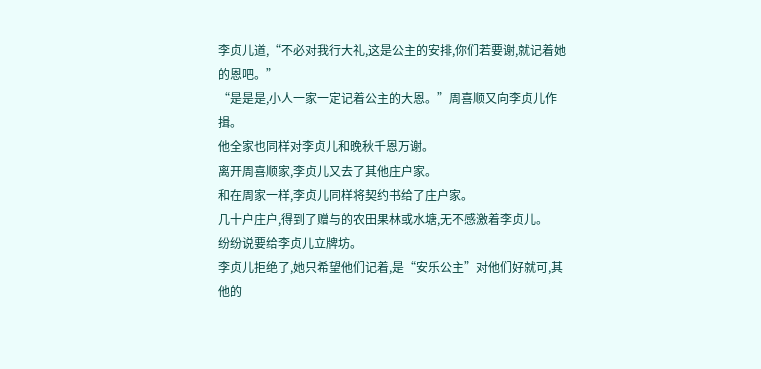李贞儿道,“不必对我行大礼,这是公主的安排,你们若要谢,就记着她的恩吧。”
“是是是,小人一家一定记着公主的大恩。”周喜顺又向李贞儿作揖。
他全家也同样对李贞儿和晚秋千恩万谢。
离开周喜顺家,李贞儿又去了其他庄户家。
和在周家一样,李贞儿同样将契约书给了庄户家。
几十户庄户,得到了赠与的农田果林或水塘,无不感激着李贞儿。
纷纷说要给李贞儿立牌坊。
李贞儿拒绝了,她只希望他们记着,是“安乐公主”对他们好就可,其他的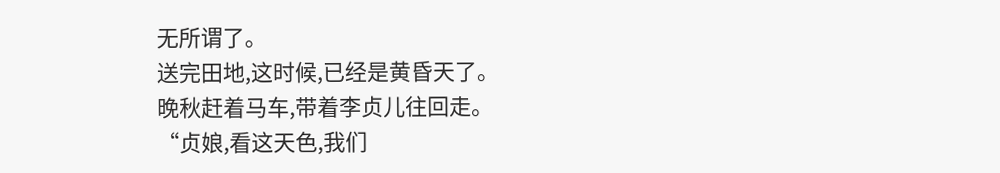无所谓了。
送完田地,这时候,已经是黄昏天了。
晚秋赶着马车,带着李贞儿往回走。
“贞娘,看这天色,我们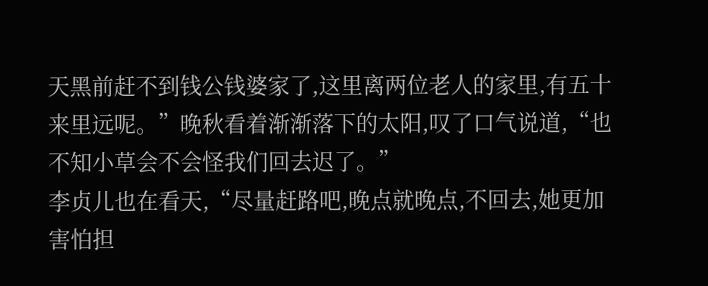天黑前赶不到钱公钱婆家了,这里离两位老人的家里,有五十来里远呢。”晚秋看着渐渐落下的太阳,叹了口气说道,“也不知小草会不会怪我们回去迟了。”
李贞儿也在看天,“尽量赶路吧,晚点就晚点,不回去,她更加害怕担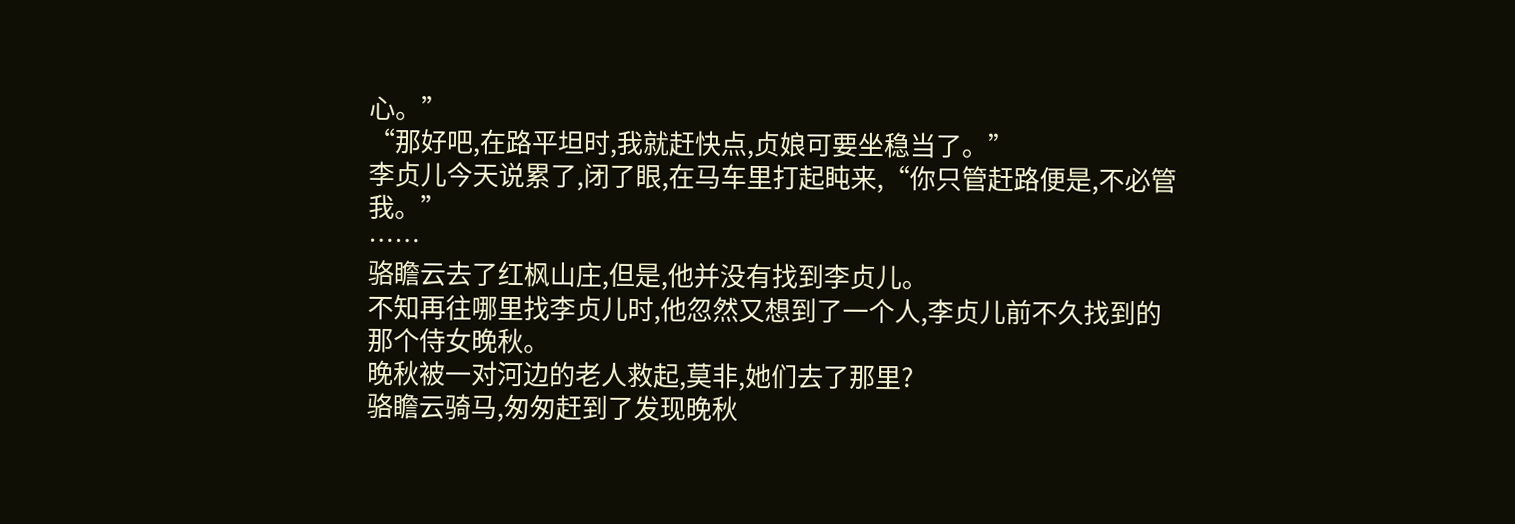心。”
“那好吧,在路平坦时,我就赶快点,贞娘可要坐稳当了。”
李贞儿今天说累了,闭了眼,在马车里打起盹来,“你只管赶路便是,不必管我。”
……
骆瞻云去了红枫山庄,但是,他并没有找到李贞儿。
不知再往哪里找李贞儿时,他忽然又想到了一个人,李贞儿前不久找到的那个侍女晚秋。
晚秋被一对河边的老人救起,莫非,她们去了那里?
骆瞻云骑马,匆匆赶到了发现晚秋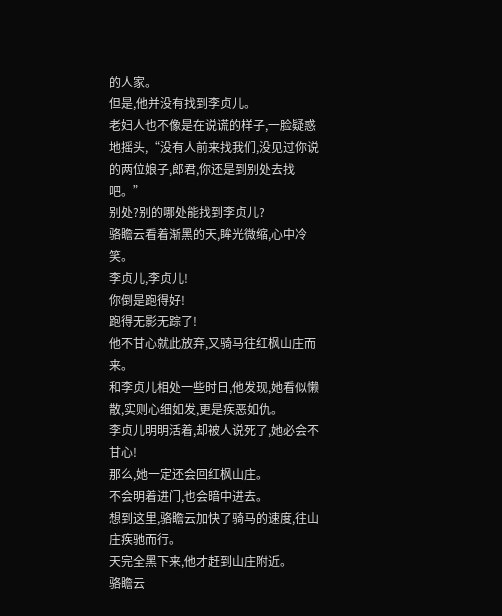的人家。
但是,他并没有找到李贞儿。
老妇人也不像是在说谎的样子,一脸疑惑地摇头,“没有人前来找我们,没见过你说的两位娘子,郎君,你还是到别处去找吧。”
别处?别的哪处能找到李贞儿?
骆瞻云看着渐黑的天,眸光微缩,心中冷笑。
李贞儿,李贞儿!
你倒是跑得好!
跑得无影无踪了!
他不甘心就此放弃,又骑马往红枫山庄而来。
和李贞儿相处一些时日,他发现,她看似懒散,实则心细如发,更是疾恶如仇。
李贞儿明明活着,却被人说死了,她必会不甘心!
那么,她一定还会回红枫山庄。
不会明着进门,也会暗中进去。
想到这里,骆瞻云加快了骑马的速度,往山庄疾驰而行。
天完全黑下来,他才赶到山庄附近。
骆瞻云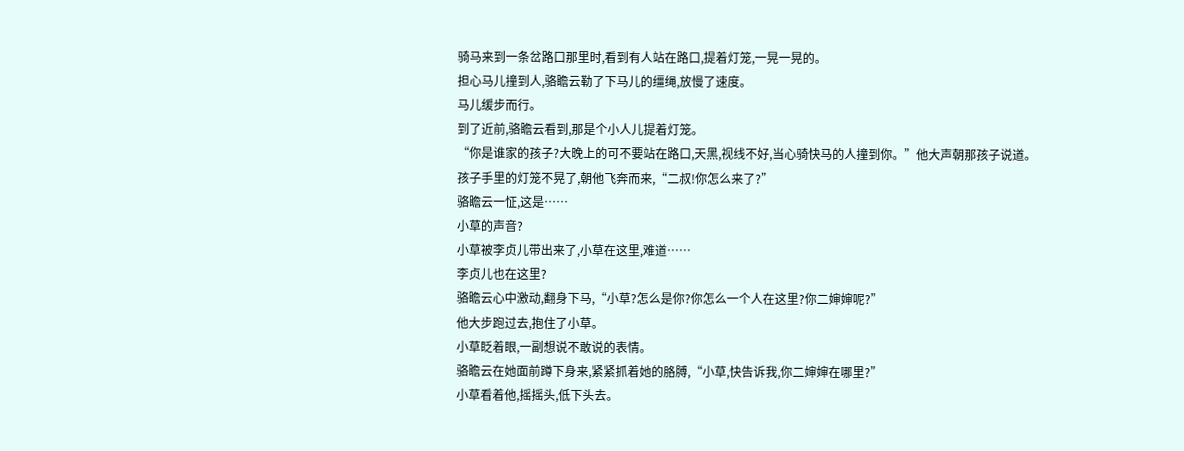骑马来到一条岔路口那里时,看到有人站在路口,提着灯笼,一晃一晃的。
担心马儿撞到人,骆瞻云勒了下马儿的缰绳,放慢了速度。
马儿缓步而行。
到了近前,骆瞻云看到,那是个小人儿提着灯笼。
“你是谁家的孩子?大晚上的可不要站在路口,天黑,视线不好,当心骑快马的人撞到你。”他大声朝那孩子说道。
孩子手里的灯笼不晃了,朝他飞奔而来,“二叔!你怎么来了?”
骆瞻云一怔,这是……
小草的声音?
小草被李贞儿带出来了,小草在这里,难道……
李贞儿也在这里?
骆瞻云心中激动,翻身下马,“小草?怎么是你?你怎么一个人在这里?你二婶婶呢?”
他大步跑过去,抱住了小草。
小草眨着眼,一副想说不敢说的表情。
骆瞻云在她面前蹲下身来,紧紧抓着她的胳膊,“小草,快告诉我,你二婶婶在哪里?”
小草看着他,摇摇头,低下头去。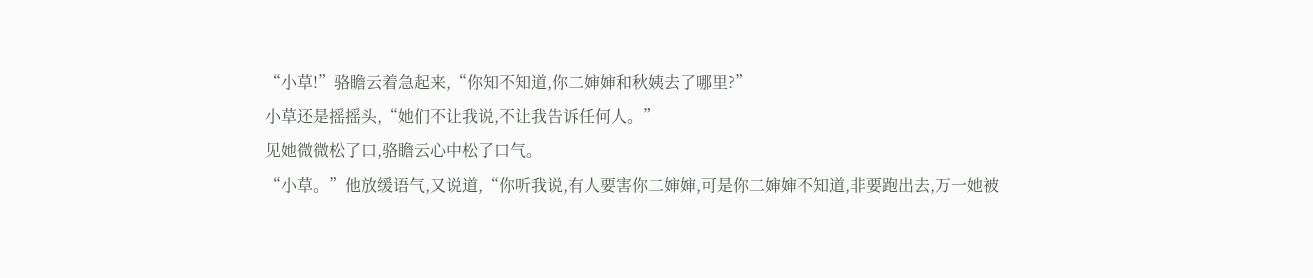“小草!”骆瞻云着急起来,“你知不知道,你二婶婶和秋姨去了哪里?”
小草还是摇摇头,“她们不让我说,不让我告诉任何人。”
见她微微松了口,骆瞻云心中松了口气。
“小草。”他放缓语气,又说道,“你听我说,有人要害你二婶婶,可是你二婶婶不知道,非要跑出去,万一她被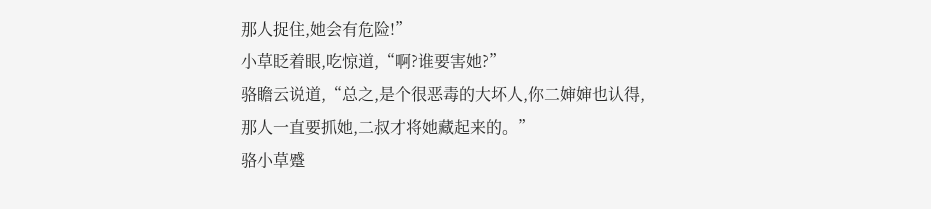那人捉住,她会有危险!”
小草眨着眼,吃惊道,“啊?谁要害她?”
骆瞻云说道,“总之,是个很恶毒的大坏人,你二婶婶也认得,那人一直要抓她,二叔才将她藏起来的。”
骆小草蹙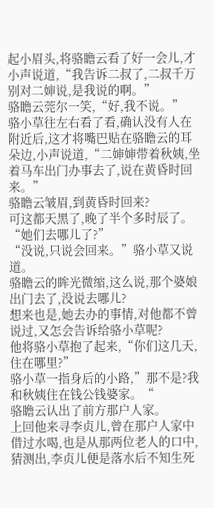起小眉头,将骆瞻云看了好一会儿,才小声说道,“我告诉二叔了,二叔千万别对二婶说,是我说的啊。”
骆瞻云莞尔一笑,“好,我不说。”
骆小草往左右看了看,确认没有人在附近后,这才将嘴巴贴在骆瞻云的耳朵边,小声说道,“二婶婶带着秋姨,坐着马车出门办事去了,说在黄昏时回来。”
骆瞻云皱眉,到黄昏时回来?
可这都天黑了,晚了半个多时辰了。
“她们去哪儿了?”
“没说,只说会回来。”骆小草又说道。
骆瞻云的眸光微缩,这么说,那个婆娘出门去了,没说去哪儿?
想来也是,她去办的事情,对他都不曾说过,又怎会告诉给骆小草呢?
他将骆小草抱了起来,“你们这几天,住在哪里?”
骆小草一指身后的小路,”那不是?我和秋姨住在钱公钱婆家。“
骆瞻云认出了前方那户人家。
上回他来寻李贞儿,曾在那户人家中借过水喝,也是从那两位老人的口中,猜测出,李贞儿便是落水后不知生死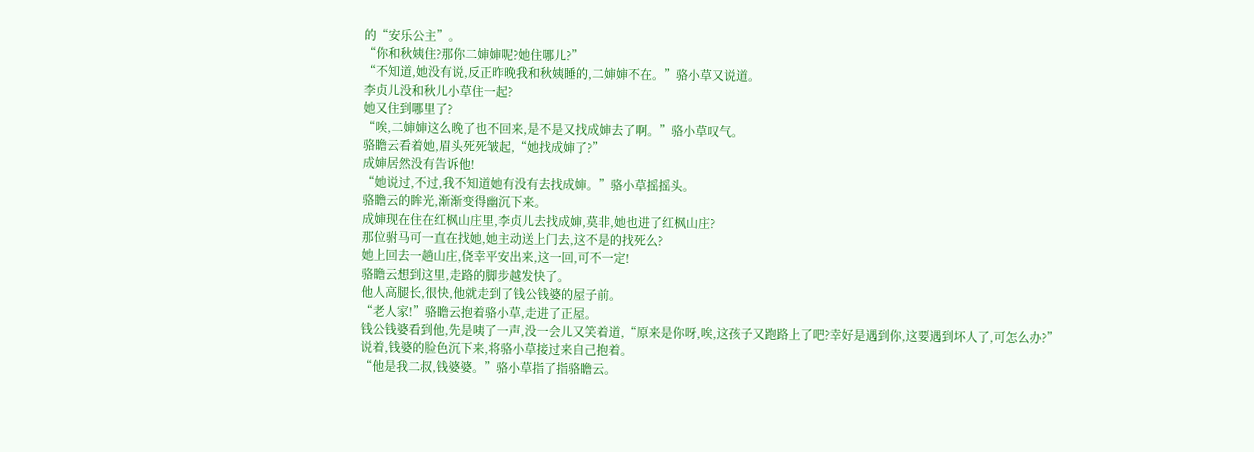的“安乐公主”。
“你和秋姨住?那你二婶婶呢?她住哪儿?”
“不知道,她没有说,反正昨晚我和秋姨睡的,二婶婶不在。”骆小草又说道。
李贞儿没和秋儿小草住一起?
她又住到哪里了?
“唉,二婶婶这么晚了也不回来,是不是又找成婶去了啊。”骆小草叹气。
骆瞻云看着她,眉头死死皱起,“她找成婶了?”
成婶居然没有告诉他!
“她说过,不过,我不知道她有没有去找成婶。”骆小草摇摇头。
骆瞻云的眸光,渐渐变得幽沉下来。
成婶现在住在红枫山庄里,李贞儿去找成婶,莫非,她也进了红枫山庄?
那位驸马可一直在找她,她主动送上门去,这不是的找死么?
她上回去一趟山庄,侥幸平安出来,这一回,可不一定!
骆瞻云想到这里,走路的脚步越发快了。
他人高腿长,很快,他就走到了钱公钱婆的屋子前。
“老人家!”骆瞻云抱着骆小草,走进了正屋。
钱公钱婆看到他,先是咦了一声,没一会儿又笑着道,“原来是你呀,唉,这孩子又跑路上了吧?幸好是遇到你,这要遇到坏人了,可怎么办?”
说着,钱婆的脸色沉下来,将骆小草接过来自己抱着。
“他是我二叔,钱婆婆。”骆小草指了指骆瞻云。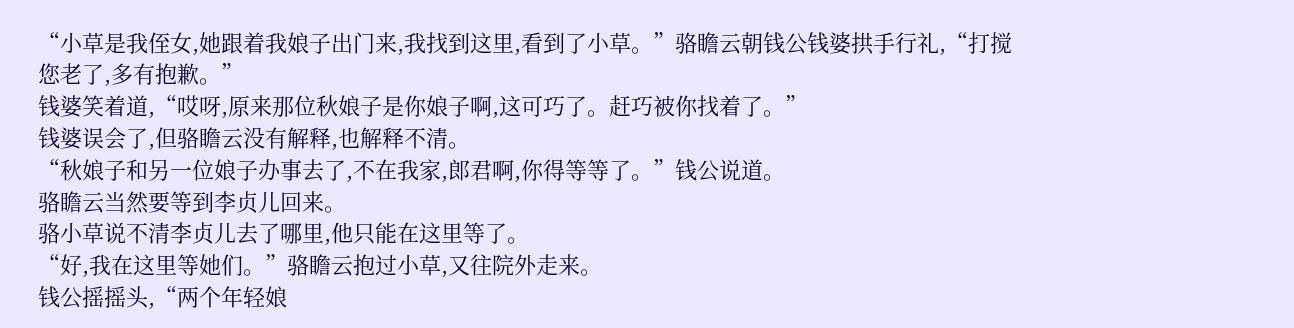“小草是我侄女,她跟着我娘子出门来,我找到这里,看到了小草。”骆瞻云朝钱公钱婆拱手行礼,“打搅您老了,多有抱歉。”
钱婆笑着道,“哎呀,原来那位秋娘子是你娘子啊,这可巧了。赶巧被你找着了。”
钱婆误会了,但骆瞻云没有解释,也解释不清。
“秋娘子和另一位娘子办事去了,不在我家,郎君啊,你得等等了。”钱公说道。
骆瞻云当然要等到李贞儿回来。
骆小草说不清李贞儿去了哪里,他只能在这里等了。
“好,我在这里等她们。”骆瞻云抱过小草,又往院外走来。
钱公摇摇头,“两个年轻娘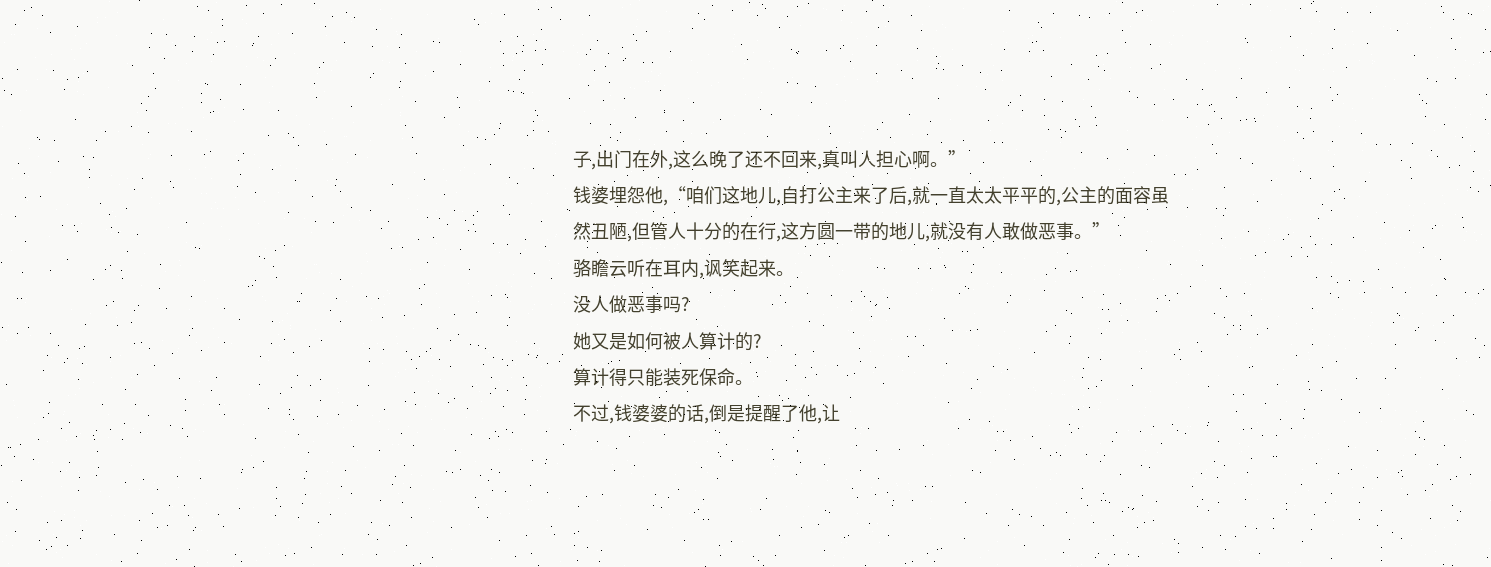子,出门在外,这么晚了还不回来,真叫人担心啊。”
钱婆埋怨他,“咱们这地儿,自打公主来了后,就一直太太平平的,公主的面容虽然丑陋,但管人十分的在行,这方圆一带的地儿,就没有人敢做恶事。”
骆瞻云听在耳内,讽笑起来。
没人做恶事吗?
她又是如何被人算计的?
算计得只能装死保命。
不过,钱婆婆的话,倒是提醒了他,让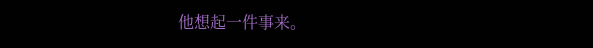他想起一件事来。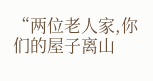“两位老人家,你们的屋子离山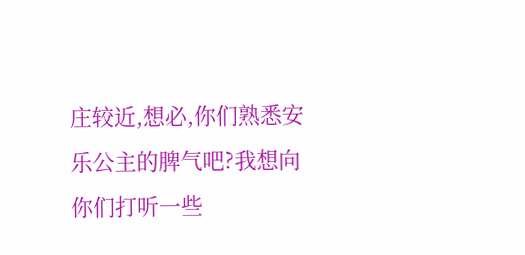庄较近,想必,你们熟悉安乐公主的脾气吧?我想向你们打听一些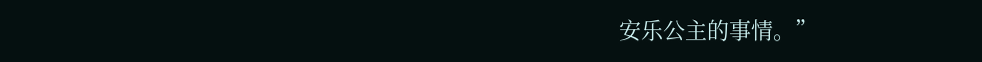安乐公主的事情。”